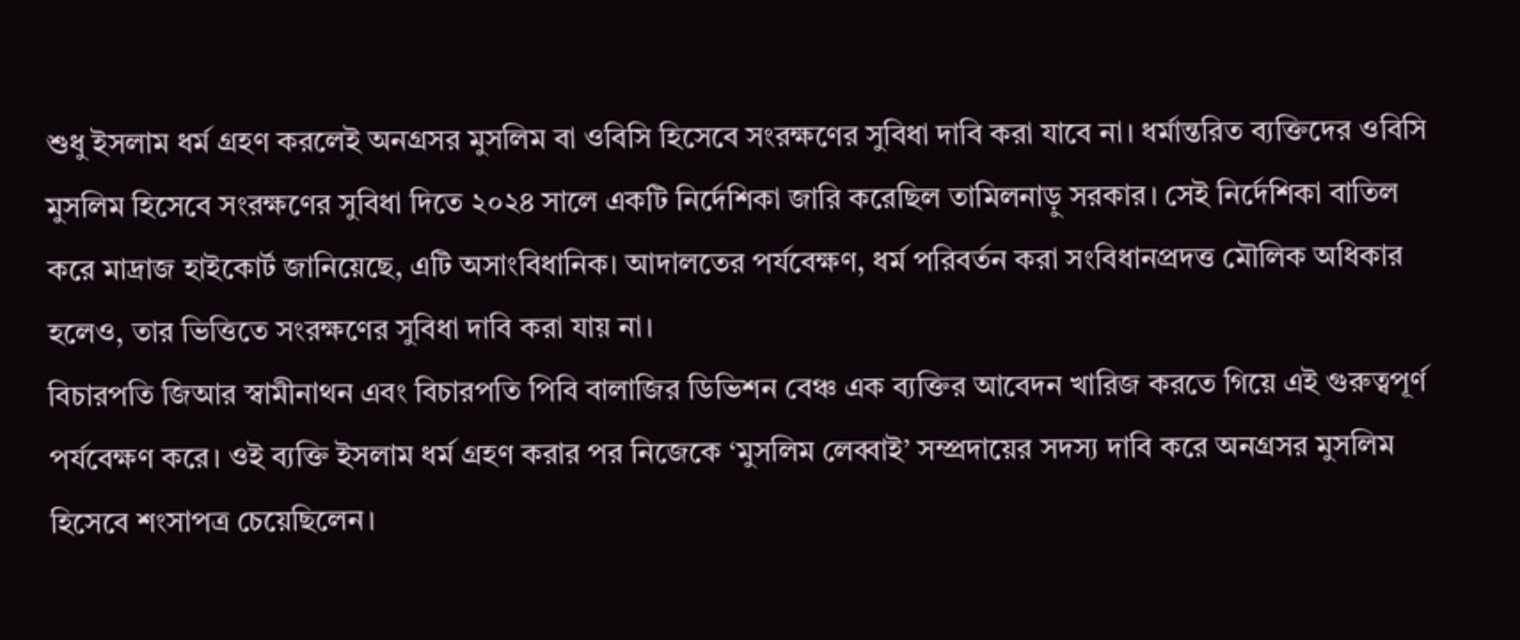শুধু ইসলাম ধর্ম গ্রহণ করলেই অনগ্রসর মুসলিম বা ওবিসি হিসেবে সংরক্ষণের সুবিধা দাবি করা যাবে না। ধর্মান্তরিত ব্যক্তিদের ওবিসি মুসলিম হিসেবে সংরক্ষণের সুবিধা দিতে ২০২৪ সালে একটি নির্দেশিকা জারি করেছিল তামিলনাড়ু সরকার। সেই নির্দেশিকা বাতিল করে মাদ্রাজ হাইকোর্ট জানিয়েছে, এটি অসাংবিধানিক। আদালতের পর্যবেক্ষণ, ধর্ম পরিবর্তন করা সংবিধানপ্রদত্ত মৌলিক অধিকার হলেও, তার ভিত্তিতে সংরক্ষণের সুবিধা দাবি করা যায় না।
বিচারপতি জিআর স্বামীনাথন এবং বিচারপতি পিবি বালাজির ডিভিশন বেঞ্চ এক ব্যক্তির আবেদন খারিজ করতে গিয়ে এই গুরুত্বপূর্ণ পর্যবেক্ষণ করে। ওই ব্যক্তি ইসলাম ধর্ম গ্রহণ করার পর নিজেকে ‘মুসলিম লেব্বাই’ সম্প্রদায়ের সদস্য দাবি করে অনগ্রসর মুসলিম হিসেবে শংসাপত্র চেয়েছিলেন।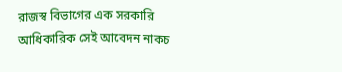রাজস্ব বিভাগের এক সরকারি আধিকারিক সেই আবেদন নাকচ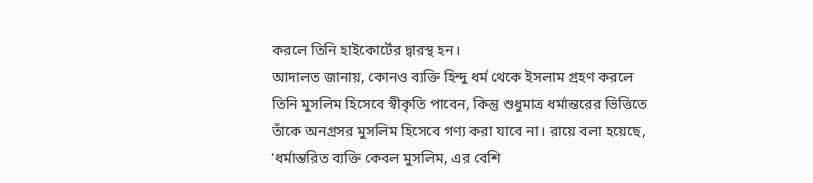করলে তিনি হাইকোর্টের দ্বারস্থ হন।
আদালত জানায়, কোনও ব্যক্তি হিন্দু ধর্ম থেকে ইসলাম গ্রহণ করলে তিনি মুসলিম হিসেবে স্বীকৃতি পাবেন, কিন্তু শুধুমাত্র ধর্মান্তরের ভিত্তিতে তাঁকে অনগ্রসর মুসলিম হিসেবে গণ্য করা যাবে না। রায়ে বলা হয়েছে, ‘ধর্মান্তরিত ব্যক্তি কেবল মুসলিম, এর বেশি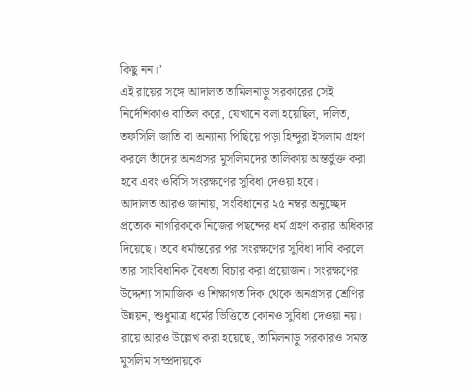কিছু নন।’
এই রায়ের সঙ্গে আদালত তামিলনাড়ু সরকারের সেই নির্দেশিকাও বাতিল করে, যেখানে বলা হয়েছিল, দলিত, তফসিলি জাতি বা অন্যান্য পিছিয়ে পড়া হিন্দুরা ইসলাম গ্রহণ করলে তাঁদের অনগ্রসর মুসলিমদের তালিকায় অন্তর্ভুক্ত করা হবে এবং ওবিসি সংরক্ষণের সুবিধা দেওয়া হবে।
আদালত আরও জানায়, সংবিধানের ২৫ নম্বর অনুচ্ছেদ প্রত্যেক নাগরিককে নিজের পছন্দের ধর্ম গ্রহণ করার অধিকার দিয়েছে। তবে ধর্মান্তরের পর সংরক্ষণের সুবিধা দাবি করলে তার সাংবিধানিক বৈধতা বিচার করা প্রয়োজন। সংরক্ষণের উদ্দেশ্য সামাজিক ও শিক্ষাগত দিক থেকে অনগ্রসর শ্রেণির উন্নয়ন, শুধুমাত্র ধর্মের ভিত্তিতে কোনও সুবিধা দেওয়া নয়।
রায়ে আরও উল্লেখ করা হয়েছে, তামিলনাড়ু সরকারও সমস্ত মুসলিম সম্প্রদায়কে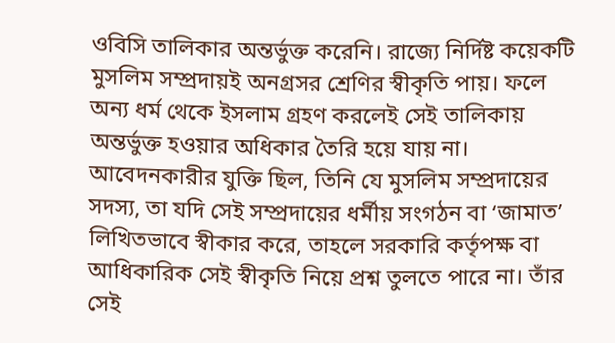ওবিসি তালিকার অন্তর্ভুক্ত করেনি। রাজ্যে নির্দিষ্ট কয়েকটি মুসলিম সম্প্রদায়ই অনগ্রসর শ্রেণির স্বীকৃতি পায়। ফলে অন্য ধর্ম থেকে ইসলাম গ্রহণ করলেই সেই তালিকায় অন্তর্ভুক্ত হওয়ার অধিকার তৈরি হয়ে যায় না।
আবেদনকারীর যুক্তি ছিল, তিনি যে মুসলিম সম্প্রদায়ের সদস্য, তা যদি সেই সম্প্রদায়ের ধর্মীয় সংগঠন বা ‘জামাত’ লিখিতভাবে স্বীকার করে, তাহলে সরকারি কর্তৃপক্ষ বা আধিকারিক সেই স্বীকৃতি নিয়ে প্রশ্ন তুলতে পারে না। তাঁর সেই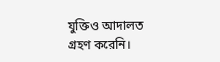যুক্তিও আদালত গ্রহণ করেনি।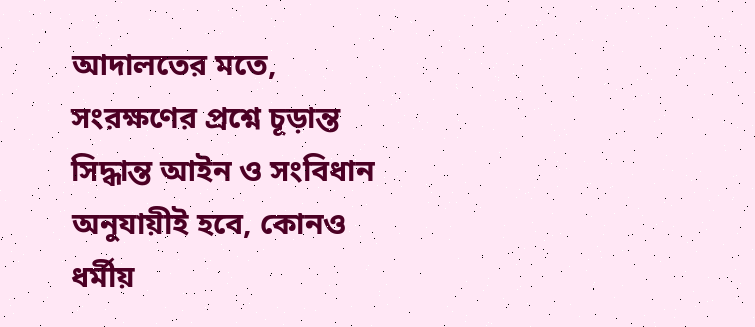আদালতের মতে, সংরক্ষণের প্রশ্নে চূড়ান্ত সিদ্ধান্ত আইন ও সংবিধান অনুযায়ীই হবে, কোনও ধর্মীয়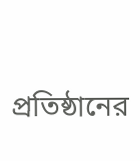প্রতিষ্ঠানের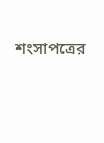শংসাপত্রের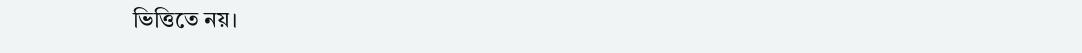ভিত্তিতে নয়।